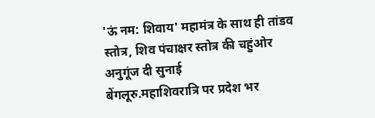'ऊं नम: शिवाय' महामंत्र के साथ ही तांडव स्तोत्र, शिव पंचाक्षर स्तोत्र की चहुंओर अनुगूंज दी सुनाई
बेंगलूरु.महाशिवरात्रि पर प्रदेश भर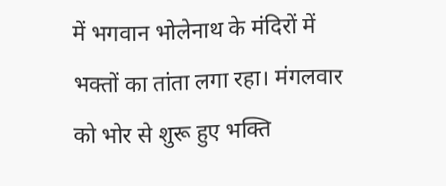में भगवान भोलेनाथ के मंदिरों में भक्तों का तांता लगा रहा। मंगलवार को भोर से शुरू हुए भक्ति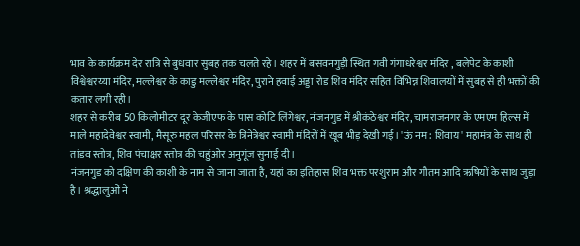भाव के कार्यक्रम देर रात्रि से बुधवार सुबह तक चलते रहे। शहर में बसवनगुड़ी स्थित गवी गंगाधरेश्वर मंदिर , बलेपेट के काशी विश्वेश्वरय्या मंदिर, मल्लेश्वर के काडु मल्लेश्वर मंदिर, पुराने हवाई अड्डा रोड शिव मंदिर सहित विभिन्न शिवालयों में सुबह से ही भक्तों की कतार लगी रही।
शहर से करीब 50 किलोमीटर दूर केजीएफ के पास कोटि लिंगेश्वर, नंजनगुड में श्रीकंठेश्वर मंदिर, चामराजनगर के एमएम हिल्स में माले महादेवेश्वर स्वामी, मैसूरु महल परिसर के त्रिनेत्रेश्वर स्वामी मंदिरों में खूब भीड़ देखी गई। 'ऊं नम: शिवाय' महामंत्र के साथ ही तांडव स्तोत्र, शिव पंचाक्षर स्तोत्र की चहुंओर अनुगूंज सुनाई दी।
नंजनगुड को दक्षिण की काशी के नाम से जाना जाता है, यहां का इतिहास शिव भक्त परशुराम और गौतम आदि ऋषियों के साथ जुड़ा है। श्रद्धालुओं ने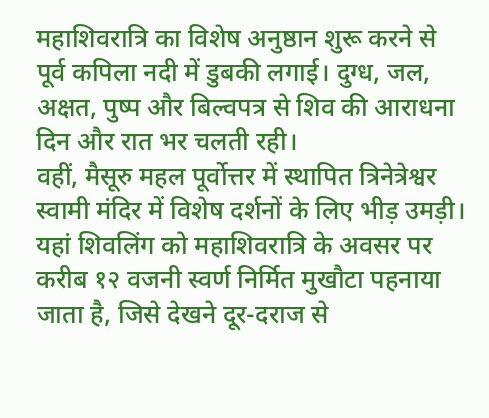महाशिवरात्रि का विशेष अनुष्ठान शुरू करने से पूर्व कपिला नदी में डुबकी लगाई। दुग्ध, जल, अक्षत, पुष्प और बिल्वपत्र से शिव की आराधना दिन और रात भर चलती रही।
वहीं, मैसूरु महल पूर्वोत्तर में स्थापित त्रिनेत्रेश्वर स्वामी मंदिर में विशेष दर्शनों के लिए भीड़ उमड़ी। यहां शिवलिंग को महाशिवरात्रि के अवसर पर करीब १२ वजनी स्वर्ण निर्मित मुखौटा पहनाया जाता है, जिसे देखने दूर-दराज से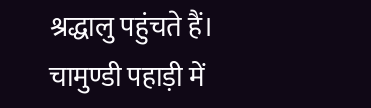श्रद्धालु पहुंचते हैं।
चामुण्डी पहाड़ी में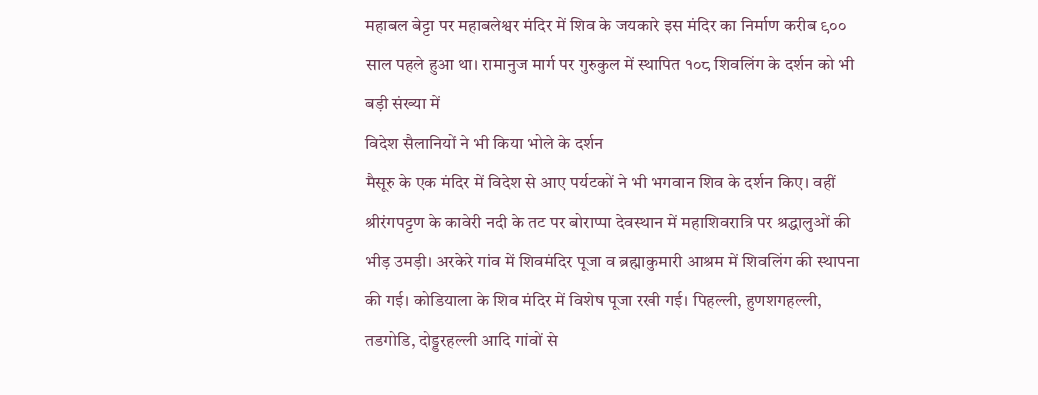महाबल बेट्टा पर महाबलेश्वर मंदिर में शिव के जयकारे इस मंदिर का निर्माण करीब ९०० साल पहले हुआ था। रामानुज मार्ग पर गुरुकुल में स्थापित १०८ शिवलिंग के दर्शन को भी बड़ी संख्या में
विदेश सैलानियों ने भी किया भोले के दर्शन
मैसूरु के एक मंदिर में विदेश से आए पर्यटकों ने भी भगवान शिव के दर्शन किए। वहीं श्रीरंगपट्टण के कावेरी नदी के तट पर बोराप्पा देवस्थान में महाशिवरात्रि पर श्रद्धालुओं की भीड़ उमड़ी। अरकेरे गांव में शिवमंदिर पूजा व ब्रह्माकुमारी आश्रम में शिवलिंग की स्थापना की गई। कोडियाला के शिव मंदिर में विशेष पूजा रखी गई। पिहल्ली, हुणशगहल्ली, तडगोडि, दोड्डरहल्ली आदि गांवों से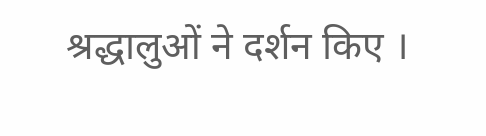श्रद्धालुओं ने दर्शन किए ।